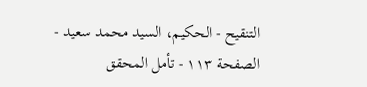التنقيح - الحكيم، السيد محمد سعيد - الصفحة ١١٣ - تأمل المحقق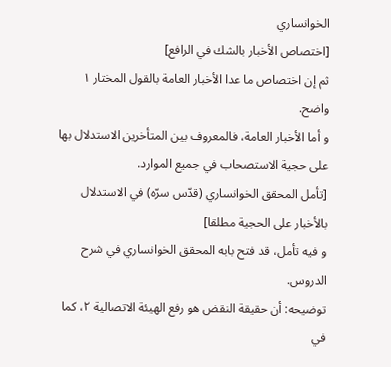الخوانساري
[اختصاص الأخبار بالشك في الرافع]
ثم إن اختصاص ما عدا الأخبار العامة بالقول المختار ١ واضح.
و أما الأخبار العامة، فالمعروف بين المتأخرين الاستدلال بها على حجية الاستصحاب في جميع الموارد.
[تأمل المحقق الخوانساري (قدّس سرّه) في الاستدلال بالأخبار على الحجية مطلقا]
و فيه تأمل، قد فتح بابه المحقق الخوانساري في شرح الدروس.
توضيحه: أن حقيقة النقض هو رفع الهيئة الاتصالية ٢، كما في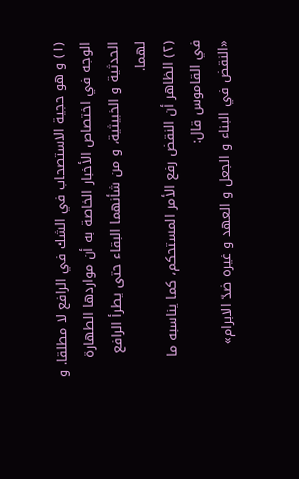(١) و هو حجية الاستصحاب في الشك في الرافع لا مطلقا. و الوجه في اختصاص الأخبار الخاصة به أن مواردها الطهارة الحدثية و الخبيثية، و من شأنهما البقاء حتى يطرأ الرافع لهما.
(٢) الظاهر أن النقض رفع الأمر المستحكم، كما يناسبه ما في القاموس قال:
«النقض في البناء و الجعل و العهد و غيره ضدّ الابرام»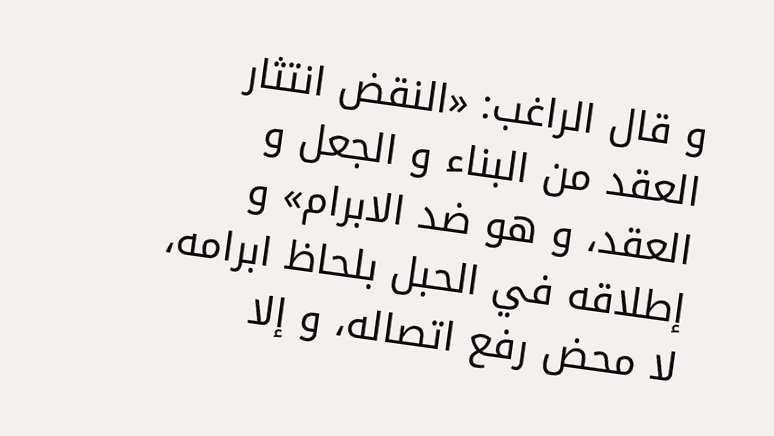و قال الراغب: «النقض انتثار العقد من البناء و الجعل و العقد، و هو ضد الابرام» و إطلاقه في الحبل بلحاظ ابرامه، لا محض رفع اتصاله، و إلا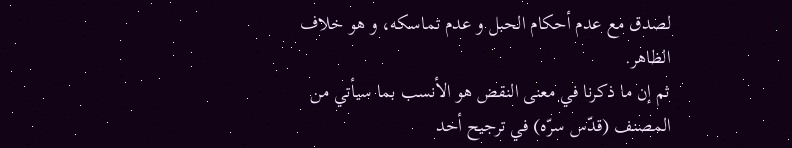لصدق مع عدم أحكام الحبل و عدم تماسكه، و هو خلاف الظاهر.
ثم إن ما ذكرنا في معنى النقض هو الأنسب بما سيأتي من المصنف (قدّس سرّه) في ترجيح أحد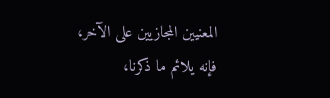المعنيين المجازيين على الآخر، فإنه يلائم ما ذكرنا،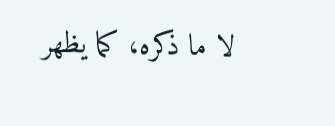لا ما ذكره، كما يظهر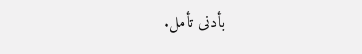بأدنى تأمل.